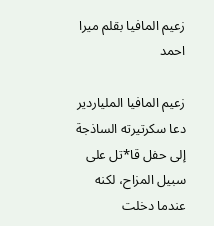زعيم المافيا بقلم ميرا احمد

زعيم المافيا الملياردير دعا سكرتيرته الساذجة إلى حفل قا*تل على سبيل المزاح، لكنه عندما دخلت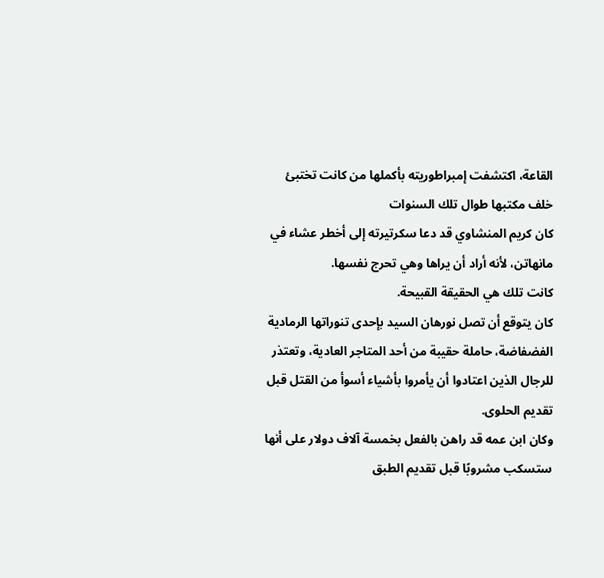القاعة، اكتشفت إمبراطوريته بأكملها من كانت تختبئ خلف مكتبها طوال تلك السنوات
كان كريم المنشاوي قد دعا سكرتيرته إلى أخطر عشاء في مانهاتن، لأنه أراد أن يراها وهي تحرج نفسها.
كانت تلك هي الحقيقة القبيحة.
كان يتوقع أن تصل نورهان السيد بإحدى تنوراتها الرمادية الفضفاضة، حاملة حقيبة من أحد المتاجر العادية، وتعتذر للرجال الذين اعتادوا أن يأمروا بأشياء أسوأ من القتل قبل تقديم الحلوى.
وكان ابن عمه قد راهن بالفعل بخمسة آلاف دولار على أنها ستسكب مشروبًا قبل تقديم الطبق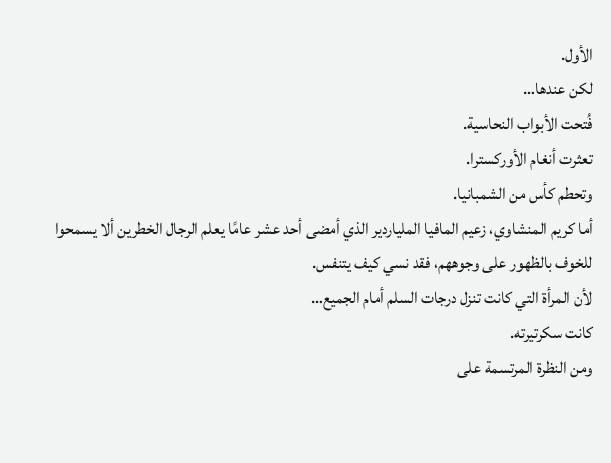الأول.
لكن عندها…
فُتحت الأبواب النحاسية.
تعثرت أنغام الأوركسترا.
وتحطم كأس من الشمبانيا.
أما كريم المنشاوي، زعيم المافيا الملياردير الذي أمضى أحد عشر عامًا يعلم الرجال الخطرين ألا يسمحوا للخوف بالظهور على وجوههم، فقد نسي كيف يتنفس.
لأن المرأة التي كانت تنزل درجات السلم أمام الجميع…
كانت سكرتيرته.
ومن النظرة المرتسمة على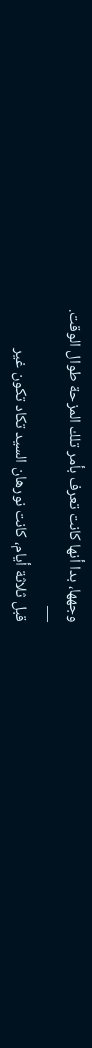وجهها، بدا أنها كانت تعرف بأمر تلك المزحة طوال الوقت.
—
قبل ثلاثة أيام، كانت نورهان السيد تكاد تكون غير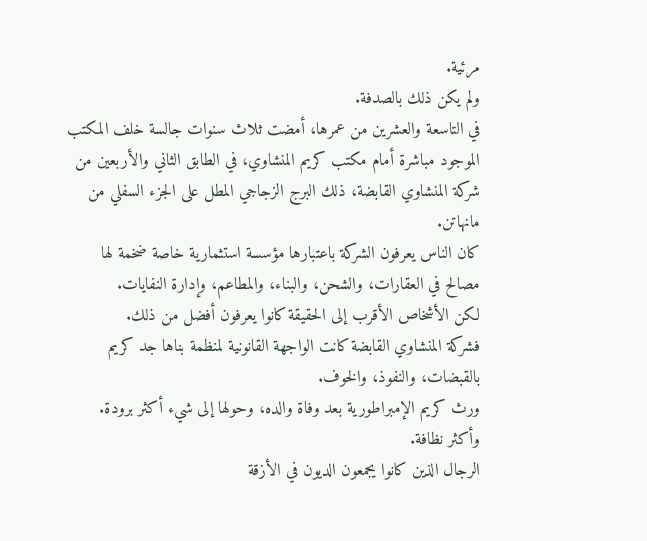مرئية.
ولم يكن ذلك بالصدفة.
في التاسعة والعشرين من عمرها، أمضت ثلاث سنوات جالسة خلف المكتب الموجود مباشرة أمام مكتب كريم المنشاوي، في الطابق الثاني والأربعين من شركة المنشاوي القابضة، ذلك البرج الزجاجي المطل على الجزء السفلي من مانهاتن.
كان الناس يعرفون الشركة باعتبارها مؤسسة استثمارية خاصة ضخمة لها مصالح في العقارات، والشحن، والبناء، والمطاعم، وإدارة النفايات.
لكن الأشخاص الأقرب إلى الحقيقة كانوا يعرفون أفضل من ذلك.
فشركة المنشاوي القابضة كانت الواجهة القانونية لمنظمة بناها جد كريم بالقبضات، والنفوذ، والخوف.
ورث كريم الإمبراطورية بعد وفاة والده، وحولها إلى شيء أكثر برودة.
وأكثر نظافة.
الرجال الذين كانوا يجمعون الديون في الأزقة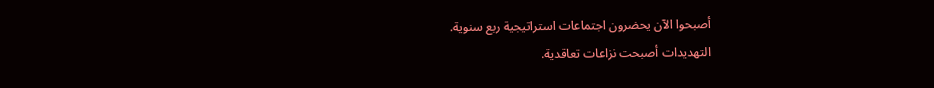أصبحوا الآن يحضرون اجتماعات استراتيجية ربع سنوية.
التهديدات أصبحت نزاعات تعاقدية.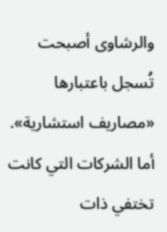والرشاوى أصبحت تُسجل باعتبارها «مصاريف استشارية».
أما الشركات التي كانت تختفي ذات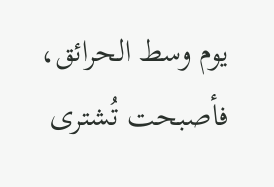يوم وسط الحرائق، فأصبحت تُشترى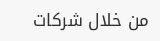من خلال شركات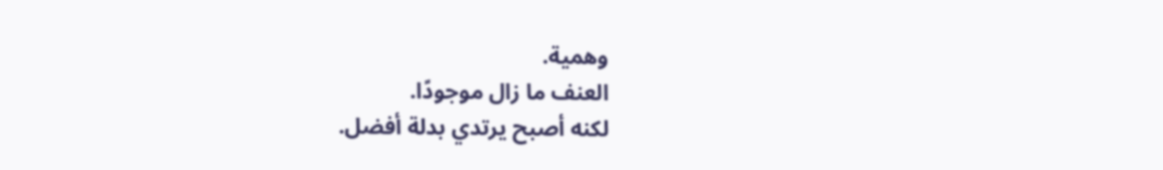وهمية.
العنف ما زال موجودًا.
لكنه أصبح يرتدي بدلة أفضل.